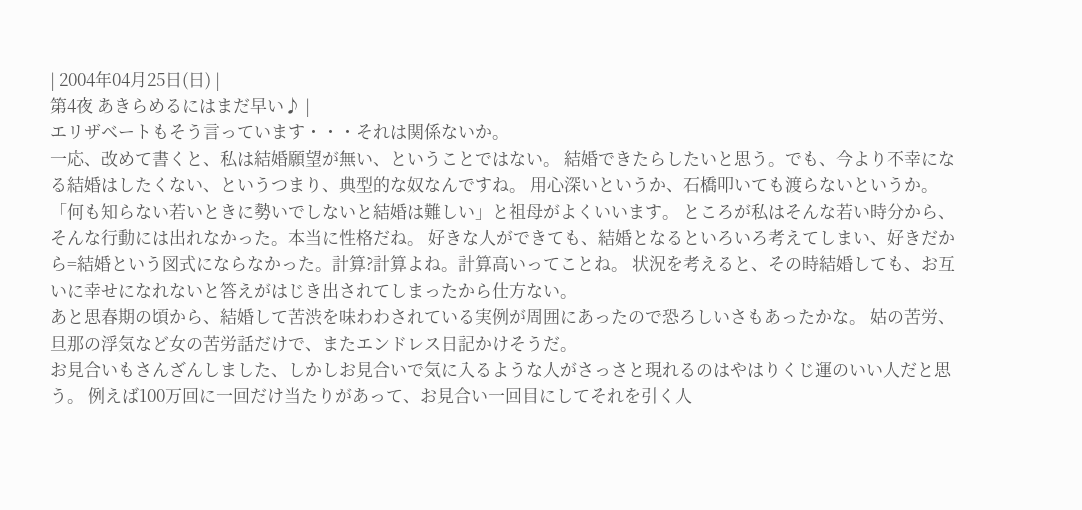| 2004年04月25日(日) |
第4夜 あきらめるにはまだ早い♪ |
エリザベートもそう言っています・・・それは関係ないか。
一応、改めて書くと、私は結婚願望が無い、ということではない。 結婚できたらしたいと思う。でも、今より不幸になる結婚はしたくない、というつまり、典型的な奴なんですね。 用心深いというか、石橋叩いても渡らないというか。 「何も知らない若いときに勢いでしないと結婚は難しい」と祖母がよくいいます。 ところが私はそんな若い時分から、そんな行動には出れなかった。本当に性格だね。 好きな人ができても、結婚となるといろいろ考えてしまい、好きだから=結婚という図式にならなかった。計算?計算よね。計算高いってことね。 状況を考えると、その時結婚しても、お互いに幸せになれないと答えがはじき出されてしまったから仕方ない。
あと思春期の頃から、結婚して苦渋を味わわされている実例が周囲にあったので恐ろしいさもあったかな。 姑の苦労、旦那の浮気など女の苦労話だけで、またエンドレス日記かけそうだ。
お見合いもさんざんしました、しかしお見合いで気に入るような人がさっさと現れるのはやはりくじ運のいい人だと思う。 例えば100万回に一回だけ当たりがあって、お見合い一回目にしてそれを引く人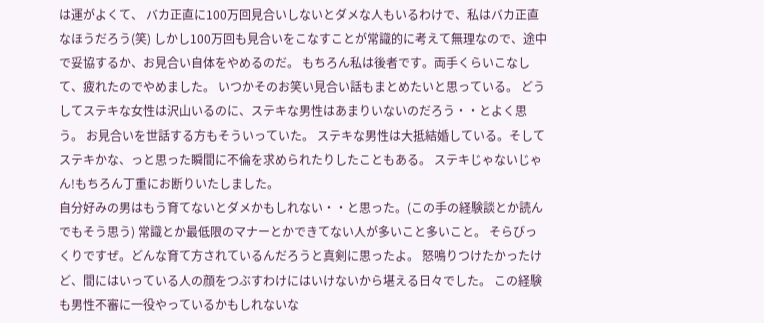は運がよくて、 バカ正直に100万回見合いしないとダメな人もいるわけで、私はバカ正直なほうだろう(笑) しかし100万回も見合いをこなすことが常識的に考えて無理なので、途中で妥協するか、お見合い自体をやめるのだ。 もちろん私は後者です。両手くらいこなして、疲れたのでやめました。 いつかそのお笑い見合い話もまとめたいと思っている。 どうしてステキな女性は沢山いるのに、ステキな男性はあまりいないのだろう・・とよく思う。 お見合いを世話する方もそういっていた。 ステキな男性は大抵結婚している。そしてステキかな、っと思った瞬間に不倫を求められたりしたこともある。 ステキじゃないじゃん!もちろん丁重にお断りいたしました。
自分好みの男はもう育てないとダメかもしれない・・と思った。(この手の経験談とか読んでもそう思う) 常識とか最低限のマナーとかできてない人が多いこと多いこと。 そらびっくりですぜ。どんな育て方されているんだろうと真剣に思ったよ。 怒鳴りつけたかったけど、間にはいっている人の顔をつぶすわけにはいけないから堪える日々でした。 この経験も男性不審に一役やっているかもしれないな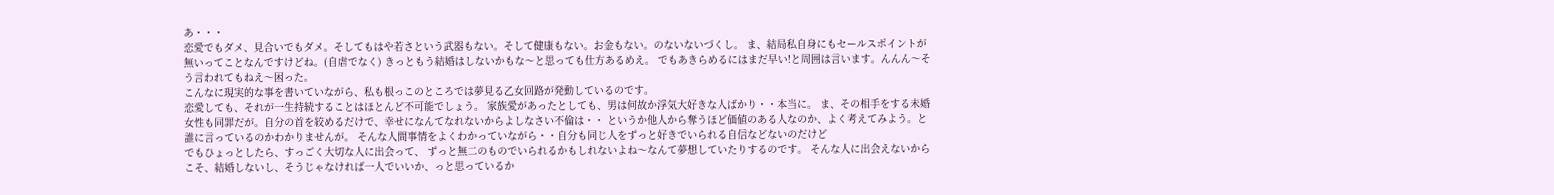あ・・・
恋愛でもダメ、見合いでもダメ。そしてもはや若さという武器もない。そして健康もない。お金もない。のないないづくし。 ま、結局私自身にもセールスポイントが無いってことなんですけどね。(自虐でなく) きっともう結婚はしないかもな〜と思っても仕方あるめえ。 でもあきらめるにはまだ早い!と周囲は言います。んんん〜そう言われてもねえ〜困った。
こんなに現実的な事を書いていながら、私も根っこのところでは夢見る乙女回路が発動しているのです。
恋愛しても、それが一生持続することはほとんど不可能でしょう。 家族愛があったとしても、男は何故か浮気大好きな人ばかり・・本当に。 ま、その相手をする未婚女性も同罪だが。自分の首を絞めるだけで、幸せになんてなれないからよしなさい不倫は・・ というか他人から奪うほど価値のある人なのか、よく考えてみよう。と誰に言っているのかわかりませんが。 そんな人間事情をよくわかっていながら・・自分も同じ人をずっと好きでいられる自信などないのだけど
でもひょっとしたら、すっごく大切な人に出会って、 ずっと無二のものでいられるかもしれないよね〜なんて夢想していたりするのです。 そんな人に出会えないからこそ、結婚しないし、そうじゃなければ一人でいいか、っと思っているか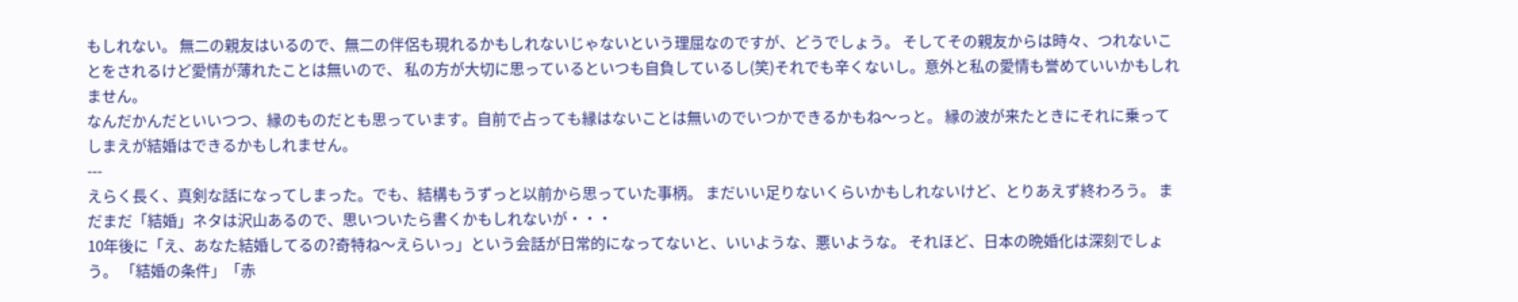もしれない。 無二の親友はいるので、無二の伴侶も現れるかもしれないじゃないという理屈なのですが、どうでしょう。 そしてその親友からは時々、つれないことをされるけど愛情が薄れたことは無いので、 私の方が大切に思っているといつも自負しているし(笑)それでも辛くないし。意外と私の愛情も誉めていいかもしれません。
なんだかんだといいつつ、縁のものだとも思っています。自前で占っても縁はないことは無いのでいつかできるかもね〜っと。 縁の波が来たときにそれに乗ってしまえが結婚はできるかもしれません。
---
えらく長く、真剣な話になってしまった。でも、結構もうずっと以前から思っていた事柄。 まだいい足りないくらいかもしれないけど、とりあえず終わろう。 まだまだ「結婚」ネタは沢山あるので、思いついたら書くかもしれないが・・・
10年後に「え、あなた結婚してるの?奇特ね〜えらいっ」という会話が日常的になってないと、いいような、悪いような。 それほど、日本の晩婚化は深刻でしょう。 「結婚の条件」「赤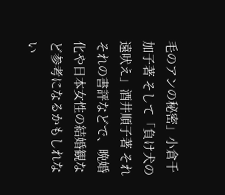毛のアンの秘密」小倉千加子著 そして「負け犬の遠吠え」酒井順子著 それそれの書評などで、晩婚化や日本女性の結婚観など参考になるかもしれない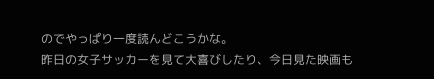のでやっぱり一度読んどこうかな。
昨日の女子サッカーを見て大喜びしたり、今日見た映画も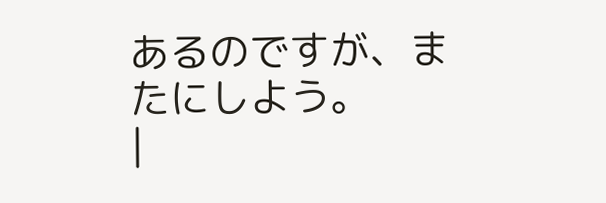あるのですが、またにしよう。
|